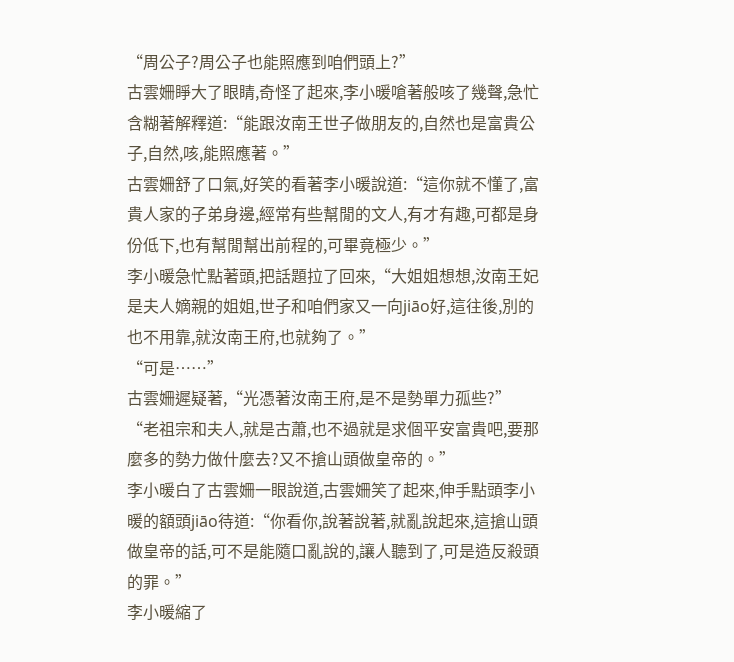“周公子?周公子也能照應到咱們頭上?”
古雲姍睜大了眼睛,奇怪了起來,李小暖嗆著般咳了幾聲,急忙含糊著解釋道:“能跟汝南王世子做朋友的,自然也是富貴公子,自然,咳,能照應著。”
古雲姍舒了口氣,好笑的看著李小暖說道:“這你就不懂了,富貴人家的子弟身邊,經常有些幫閒的文人,有才有趣,可都是身份低下,也有幫閒幫出前程的,可畢竟極少。”
李小暖急忙點著頭,把話題拉了回來,“大姐姐想想,汝南王妃是夫人嫡親的姐姐,世子和咱們家又一向jiāo好,這往後,別的也不用靠,就汝南王府,也就夠了。”
“可是……”
古雲姍遲疑著,“光憑著汝南王府,是不是勢單力孤些?”
“老祖宗和夫人,就是古蕭,也不過就是求個平安富貴吧,要那麼多的勢力做什麼去?又不搶山頭做皇帝的。”
李小暖白了古雲姍一眼說道,古雲姍笑了起來,伸手點頭李小暖的額頭jiāo待道:“你看你,說著說著,就亂說起來,這搶山頭做皇帝的話,可不是能隨口亂說的,讓人聽到了,可是造反殺頭的罪。”
李小暖縮了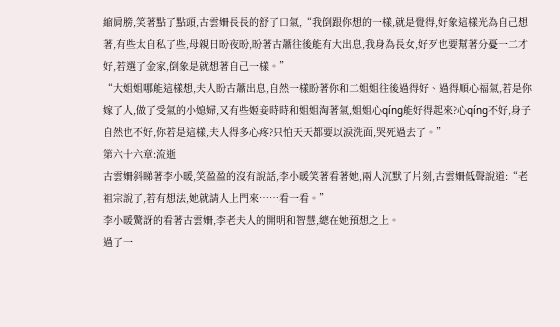縮肩膀,笑著點了點頭,古雲姍長長的舒了口氣,“我倒跟你想的一樣,就是覺得,好象這樣光為自己想著,有些太自私了些,母親日昐夜昐,昐著古蕭往後能有大出息,我身為長女,好歹也要幫著分憂一二才好,若選了金家,倒象是就想著自己一樣。”
“大姐姐哪能這樣想,夫人盼古蕭出息,自然一樣盼著你和二姐姐往後過得好、過得順心福氣,若是你嫁了人,做了受氣的小媳婦,又有些姬妾時時和姐姐淘著氣,姐姐心qíng能好得起來?心qíng不好,身子自然也不好,你若是這樣,夫人得多心疼?只怕天天都要以淚洗面,哭死過去了。”
第六十六章:流逝
古雲姍斜睇著李小暖,笑盈盈的沒有說話,李小暖笑著看著她,兩人沉默了片刻,古雲姍低聲說道:“老祖宗說了,若有想法,她就請人上門來……看一看。”
李小暖驚訝的看著古雲姍,李老夫人的開明和智慧,總在她預想之上。
過了一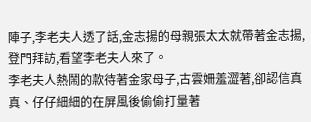陣子,李老夫人透了話,金志揚的母親張太太就帶著金志揚,登門拜訪,看望李老夫人來了。
李老夫人熱鬧的款待著金家母子,古雲姍羞澀著,卻認信真真、仔仔細細的在屏風後偷偷打量著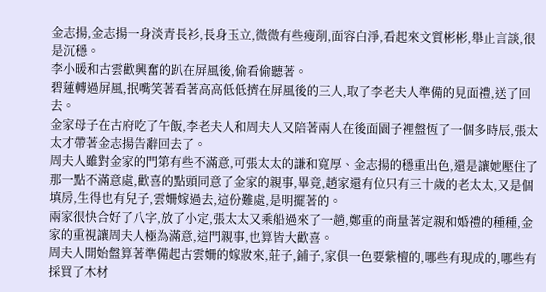金志揚,金志揚一身淡青長衫,長身玉立,微微有些瘦削,面容白淨,看起來文質彬彬,舉止言談,很是沉穩。
李小暖和古雲歡興奮的趴在屏風後,偷看偷聽著。
碧蓮轉過屏風,抿嘴笑著看著高高低低擠在屏風後的三人,取了李老夫人準備的見面禮,送了回去。
金家母子在古府吃了午飯,李老夫人和周夫人又陪著兩人在後面園子裡盤恆了一個多時辰,張太太才帶著金志揚告辭回去了。
周夫人雖對金家的門第有些不滿意,可張太太的謙和寬厚、金志揚的穩重出色,還是讓她壓住了那一點不滿意處,歡喜的點頭同意了金家的親事,畢竟,趙家還有位只有三十歲的老太太,又是個填房,生得也有兒子,雲姍嫁過去,這份難處,是明擺著的。
兩家很快合好了八字,放了小定,張太太又乘船過來了一趟,鄭重的商量著定親和婚禮的種種,金家的重視讓周夫人極為滿意,這門親事,也算皆大歡喜。
周夫人開始盤算著準備起古雲姍的嫁妝來,莊子,鋪子,家俱一色要紫檀的,哪些有現成的,哪些有採買了木材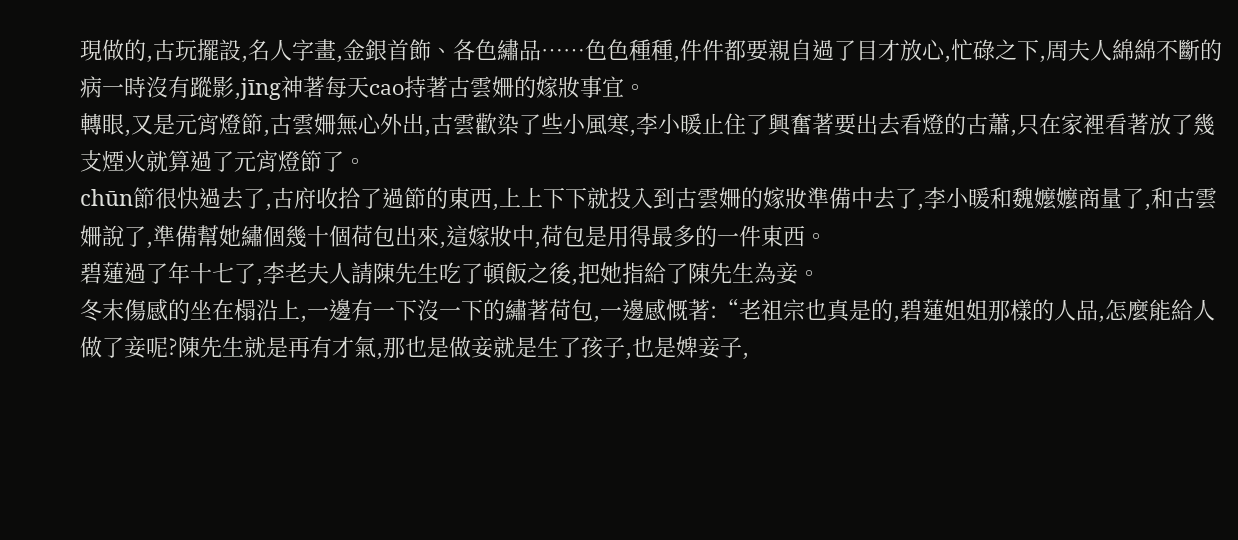現做的,古玩擺設,名人字畫,金銀首飾、各色繡品……色色種種,件件都要親自過了目才放心,忙碌之下,周夫人綿綿不斷的病一時沒有蹤影,jīng神著每天cao持著古雲姍的嫁妝事宜。
轉眼,又是元宵燈節,古雲姍無心外出,古雲歡染了些小風寒,李小暖止住了興奮著要出去看燈的古蕭,只在家裡看著放了幾支煙火就算過了元宵燈節了。
chūn節很快過去了,古府收拾了過節的東西,上上下下就投入到古雲姍的嫁妝準備中去了,李小暖和魏嬤嬤商量了,和古雲姍說了,準備幫她繡個幾十個荷包出來,這嫁妝中,荷包是用得最多的一件東西。
碧蓮過了年十七了,李老夫人請陳先生吃了頓飯之後,把她指給了陳先生為妾。
冬末傷感的坐在榻沿上,一邊有一下沒一下的繡著荷包,一邊感慨著:“老祖宗也真是的,碧蓮姐姐那樣的人品,怎麼能給人做了妾呢?陳先生就是再有才氣,那也是做妾就是生了孩子,也是婢妾子,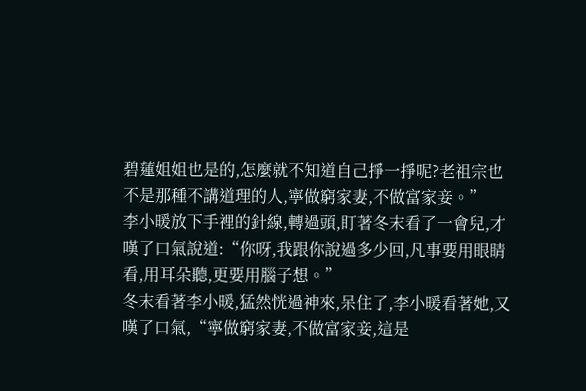碧蓮姐姐也是的,怎麼就不知道自己掙一掙呢?老祖宗也不是那種不講道理的人,寧做窮家妻,不做富家妾。”
李小暖放下手裡的針線,轉過頭,盯著冬末看了一會兒,才嘆了口氣說道:“你呀,我跟你說過多少回,凡事要用眼睛看,用耳朵聽,更要用腦子想。”
冬末看著李小暖,猛然恍過神來,呆住了,李小暖看著她,又嘆了口氣,“寧做窮家妻,不做富家妾,這是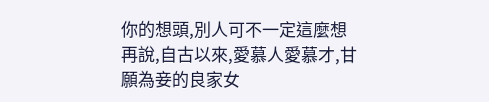你的想頭,別人可不一定這麼想再說,自古以來,愛慕人愛慕才,甘願為妾的良家女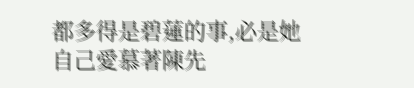都多得是碧蓮的事,必是她自己愛慕著陳先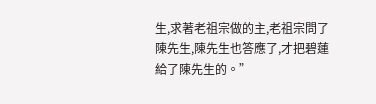生,求著老祖宗做的主,老祖宗問了陳先生,陳先生也答應了,才把碧蓮給了陳先生的。”